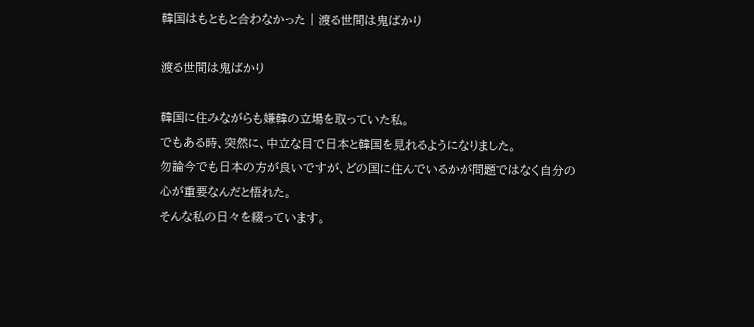韓国はもともと合わなかった | 渡る世間は鬼ばかり

渡る世間は鬼ばかり

韓国に住みながらも嫌韓の立場を取っていた私。
でもある時、突然に、中立な目で日本と韓国を見れるようになりました。
勿論今でも日本の方が良いですが、どの国に住んでいるかが問題ではなく自分の心が重要なんだと悟れた。
そんな私の日々を綴っています。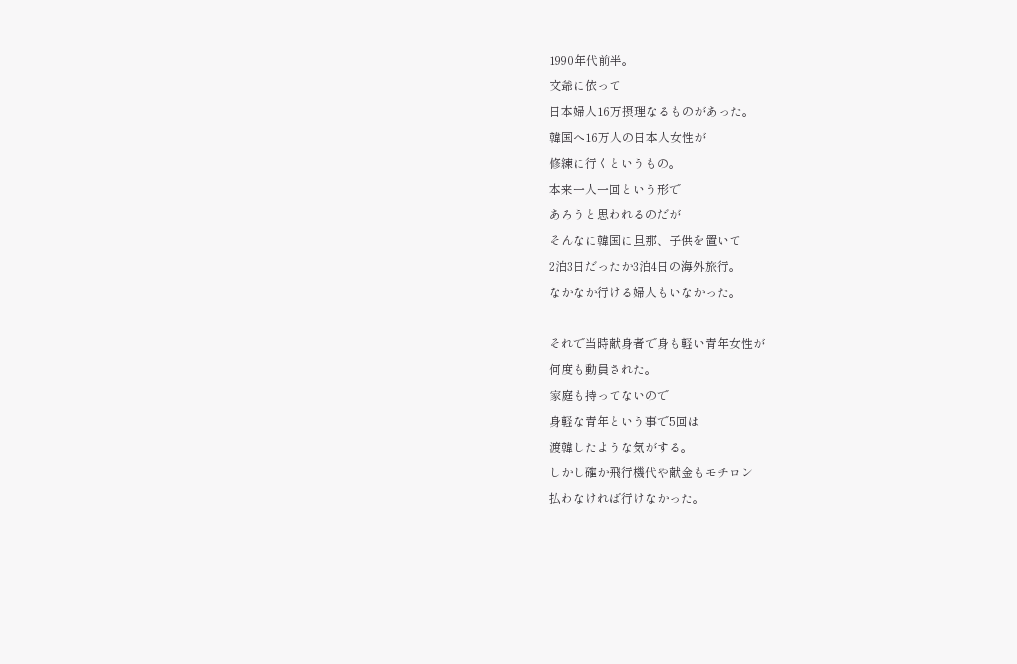1990年代前半。
文爺に依って
日本婦人16万摂理なるものがあった。
韓国へ16万人の日本人女性が
修練に行くというもの。
本来一人一回という形で
あろうと思われるのだが
そんなに韓国に旦那、子供を置いて
2泊3日だったか3泊4日の海外旅行。
なかなか行ける婦人もいなかった。

それで当時献身者で身も軽い青年女性が
何度も動員された。
家庭も持ってないので
身軽な青年という事で5回は
渡韓したような気がする。
しかし確か飛行機代や献金もモチロン
払わなければ行けなかった。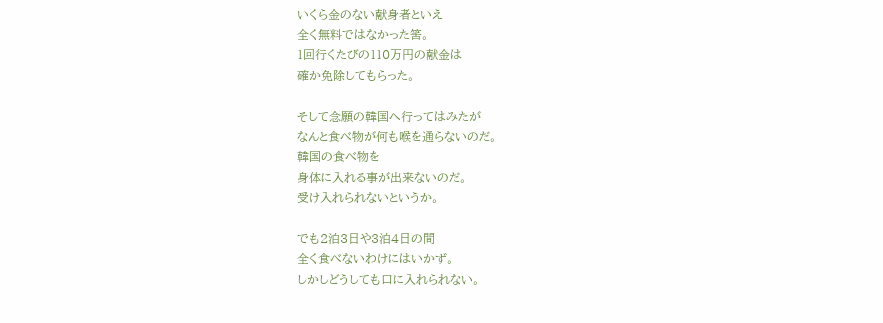いくら金のない献身者といえ
全く無料ではなかった筈。
1回行くたびの110万円の献金は
確か免除してもらった。

そして念願の韓国へ行ってはみたが
なんと食べ物が何も喉を通らないのだ。
韓国の食べ物を
身体に入れる事が出来ないのだ。
受け入れられないというか。

でも2泊3日や3泊4日の間
全く食べないわけにはいかず。
しかしどうしても口に入れられない。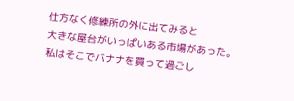仕方なく修練所の外に出てみると
大きな屋台がいっぱいある市場があった。
私はそこでバナナを買って過ごし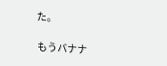た。

もうバナナ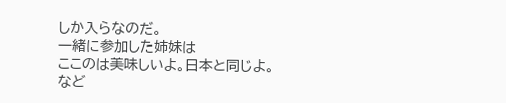しか入らなのだ。
一緒に参加した姉妹は
ここのは美味しいよ。日本と同じよ。
など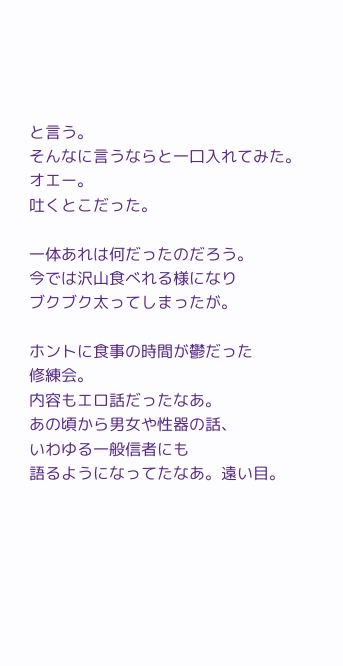と言う。
そんなに言うならと一口入れてみた。
オエー。
吐くとこだった。

一体あれは何だったのだろう。
今では沢山食べれる様になり
ブクブク太ってしまったが。

ホントに食事の時間が鬱だった
修練会。
内容もエロ話だったなあ。
あの頃から男女や性器の話、
いわゆる一般信者にも
語るようになってたなあ。遠い目。